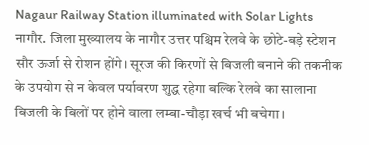Nagaur Railway Station illuminated with Solar Lights
नागौर. जिला मुख्यालय के नागौर उत्तर पश्चिम रेलवे के छोटे-बड़े स्टेशन सौर ऊर्जा से रोशन होंगे। सूरज की किरणों से बिजली बनाने की तकनीक के उपयोग से न केवल पर्यावरण शुद्ध रहेगा बल्कि रेलवे का सालाना बिजली के बिलों पर होने वाला लम्बा-चौड़ा खर्च भी बचेगा।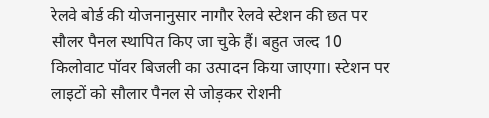रेलवे बोर्ड की योजनानुसार नागौर रेलवे स्टेशन की छत पर सौलर पैनल स्थापित किए जा चुके हैं। बहुत जल्द 10 किलोवाट पॉवर बिजली का उत्पादन किया जाएगा। स्टेशन पर लाइटों को सौलार पैनल से जोड़कर रोशनी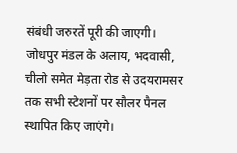संबंधी जरुरतें पूरी की जाएगी। जोधपुर मंडल के अलाय, भदवासी, चीलो समेत मेड़ता रोड से उदयरामसर तक सभी स्टेशनों पर सौलर पैनल स्थापित किए जाएंगे।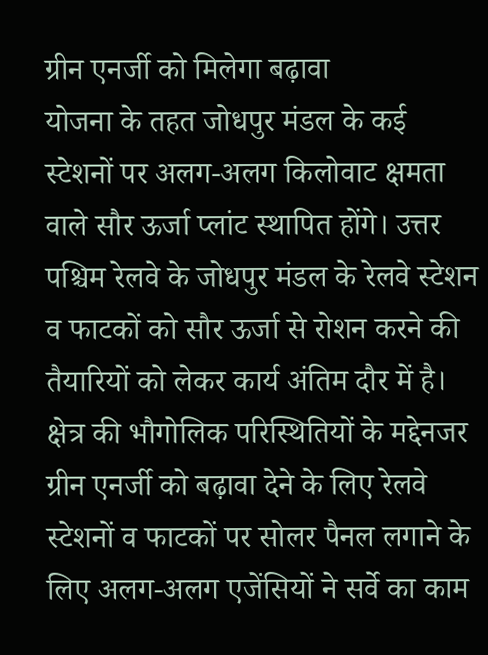ग्रीन एनर्जी को मिलेगा बढ़ावा
योजना के तहत जोधपुर मंडल के कई स्टेशनों पर अलग-अलग किलोवाट क्षमता वाले सौर ऊर्जा प्लांट स्थापित होंगे। उत्तर पश्चिम रेलवे के जोधपुर मंडल के रेलवे स्टेशन व फाटकों को सौर ऊर्जा से रोशन करने की तैयारियों को लेकर कार्य अंतिम दौर में है। क्षेत्र की भौगोलिक परिस्थितियों के मद्देनजर ग्रीन एनर्जी को बढ़ावा देने के लिए रेलवे स्टेशनों व फाटकों पर सोलर पैनल लगाने के लिए अलग-अलग एजेंसियों ने सर्वे का काम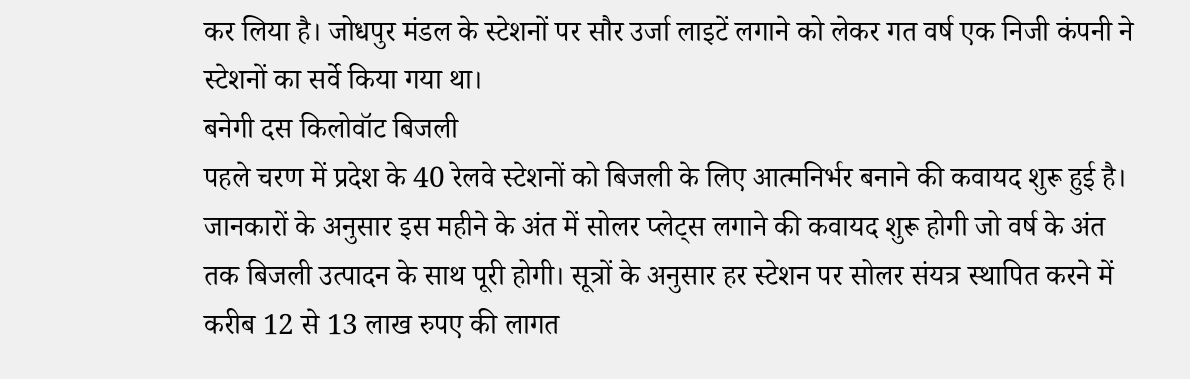कर लिया है। जोधपुर मंडल के स्टेशनों पर सौर उर्जा लाइटें लगाने को लेकर गत वर्ष एक निजी कंपनी ने स्टेशनों का सर्वे किया गया था।
बनेगी दस किलोवॉट बिजली
पहले चरण में प्रदेश के 40 रेलवे स्टेशनों को बिजली के लिए आत्मनिर्भर बनाने की कवायद शुरू हुई है। जानकारों के अनुसार इस महीने के अंत में सोलर प्लेट्स लगाने की कवायद शुरू होगी जो वर्ष के अंत तक बिजली उत्पादन के साथ पूरी होगी। सूत्रों के अनुसार हर स्टेशन पर सोलर संयत्र स्थापित करने में करीब 12 से 13 लाख रुपए की लागत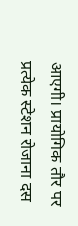आएगी। प्रायोगिक तौर पर प्रत्येक स्टेशन रोजाना दस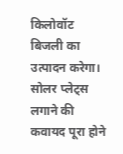किलोवॉट बिजली का उत्पादन करेगा। सोलर प्लेट्स लगाने की कवायद पूरा होने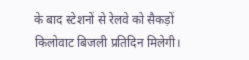के बाद स्टेशनों से रेलवे को सैकड़ों किलोवाट बिजली प्रतिदिन मिलेगी।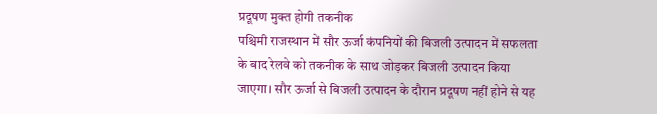प्रदूषण मुक्त होगी तकनीक
पश्चिमी राजस्थान में सौर ऊर्जा कंपनियों की बिजली उत्पादन में सफलता के बाद रेलवे को तकनीक के साथ जोड़कर बिजली उत्पादन किया जाएगा। सौर ऊर्जा से बिजली उत्पादन के दौरान प्रदूषण नहीं होने से यह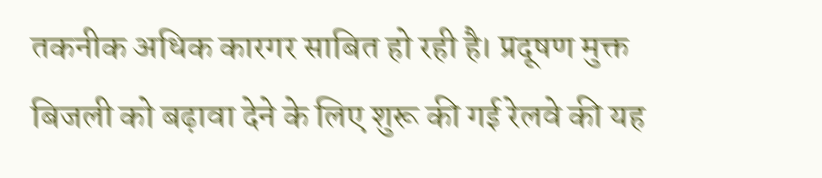तकनीक अधिक कारगर साबित हो रही है। प्रदूषण मुक्त बिजली को बढ़ावा देने के लिए शुरू की गई रेलवे की यह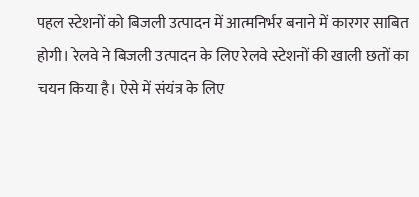पहल स्टेशनों को बिजली उत्पादन में आत्मनिर्भर बनाने में कारगर साबित होगी। रेलवे ने बिजली उत्पादन के लिए रेलवे स्टेशनों की खाली छतों का चयन किया है। ऐसे में संयंत्र के लिए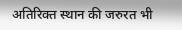अतिरिक्त स्थान की जरुरत भी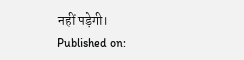नहीं पड़ेगी।
Published on: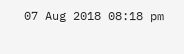07 Aug 2018 08:18 pm